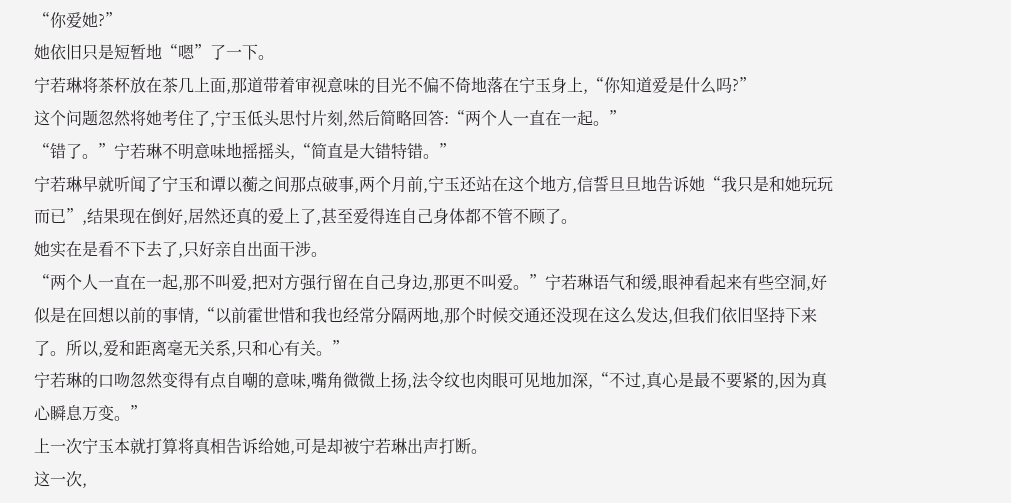“你爱她?”
她依旧只是短暂地“嗯”了一下。
宁若琳将茶杯放在茶几上面,那道带着审视意味的目光不偏不倚地落在宁玉身上,“你知道爱是什么吗?”
这个问题忽然将她考住了,宁玉低头思忖片刻,然后简略回答:“两个人一直在一起。”
“错了。”宁若琳不明意味地摇摇头,“简直是大错特错。”
宁若琳早就听闻了宁玉和谭以蘅之间那点破事,两个月前,宁玉还站在这个地方,信誓旦旦地告诉她“我只是和她玩玩而已”,结果现在倒好,居然还真的爱上了,甚至爱得连自己身体都不管不顾了。
她实在是看不下去了,只好亲自出面干涉。
“两个人一直在一起,那不叫爱,把对方强行留在自己身边,那更不叫爱。”宁若琳语气和缓,眼神看起来有些空洞,好似是在回想以前的事情,“以前霍世惜和我也经常分隔两地,那个时候交通还没现在这么发达,但我们依旧坚持下来了。所以,爱和距离毫无关系,只和心有关。”
宁若琳的口吻忽然变得有点自嘲的意味,嘴角微微上扬,法令纹也肉眼可见地加深,“不过,真心是最不要紧的,因为真心瞬息万变。”
上一次宁玉本就打算将真相告诉给她,可是却被宁若琳出声打断。
这一次,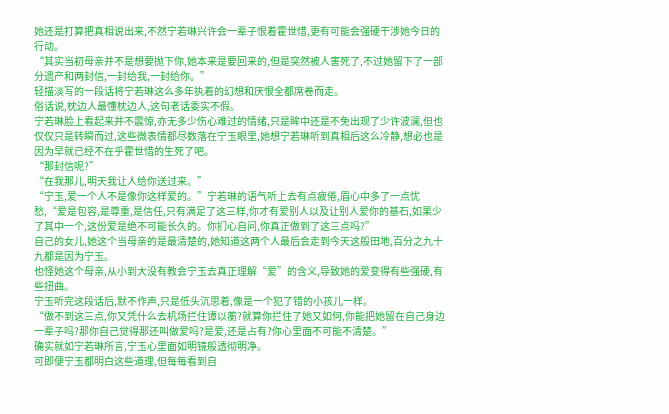她还是打算把真相说出来,不然宁若琳兴许会一辈子恨着霍世惜,更有可能会强硬干涉她今日的行动。
“其实当初母亲并不是想要抛下你,她本来是要回来的,但是突然被人害死了,不过她留下了一部分遗产和两封信,一封给我,一封给你。”
轻描淡写的一段话将宁若琳这么多年执着的幻想和厌恨全都席卷而走。
俗话说,枕边人最懂枕边人,这句老话委实不假。
宁若琳脸上看起来并不震惊,亦无多少伤心难过的情绪,只是眸中还是不免出现了少许波澜,但也仅仅只是转瞬而过,这些微表情都尽数落在宁玉眼里,她想宁若琳听到真相后这么冷静,想必也是因为早就已经不在乎霍世惜的生死了吧。
“那封信呢?”
“在我那儿,明天我让人给你送过来。”
“宁玉,爱一个人不是像你这样爱的。”宁若琳的语气听上去有点疲倦,眉心中多了一点忧愁,“爱是包容,是尊重,是信任,只有满足了这三样,你才有爱别人以及让别人爱你的基石,如果少了其中一个,这份爱是绝不可能长久的。你扪心自问,你真正做到了这三点吗?”
自己的女儿,她这个当母亲的是最清楚的,她知道这两个人最后会走到今天这般田地,百分之九十九都是因为宁玉。
也怪她这个母亲,从小到大没有教会宁玉去真正理解“爱”的含义,导致她的爱变得有些强硬,有些扭曲。
宁玉听完这段话后,默不作声,只是低头沉思着,像是一个犯了错的小孩儿一样。
“做不到这三点,你又凭什么去机场拦住谭以蘅?就算你拦住了她又如何,你能把她留在自己身边一辈子吗?那你自己觉得那还叫做爱吗?是爱,还是占有?你心里面不可能不清楚。”
确实就如宁若琳所言,宁玉心里面如明镜般透彻明净。
可即便宁玉都明白这些道理,但每每看到自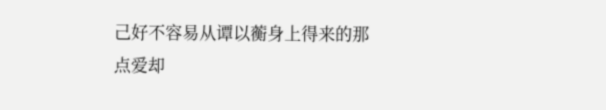己好不容易从谭以蘅身上得来的那点爱却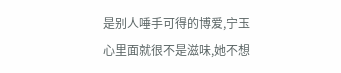是别人唾手可得的博爱,宁玉心里面就很不是滋味,她不想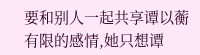要和别人一起共享谭以蘅有限的感情,她只想谭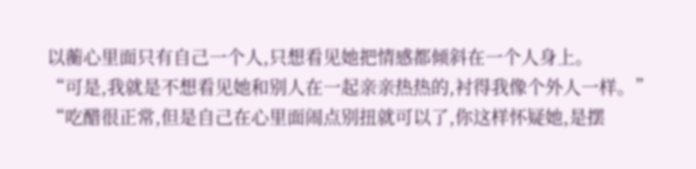以蘅心里面只有自己一个人,只想看见她把情感都倾斜在一个人身上。
“可是,我就是不想看见她和别人在一起亲亲热热的,衬得我像个外人一样。”
“吃醋很正常,但是自己在心里面闹点别扭就可以了,你这样怀疑她,是摆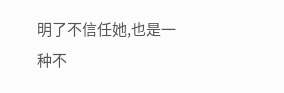明了不信任她,也是一种不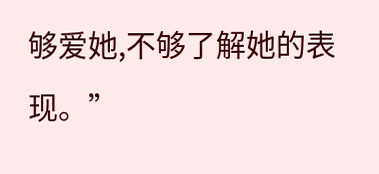够爱她,不够了解她的表现。”